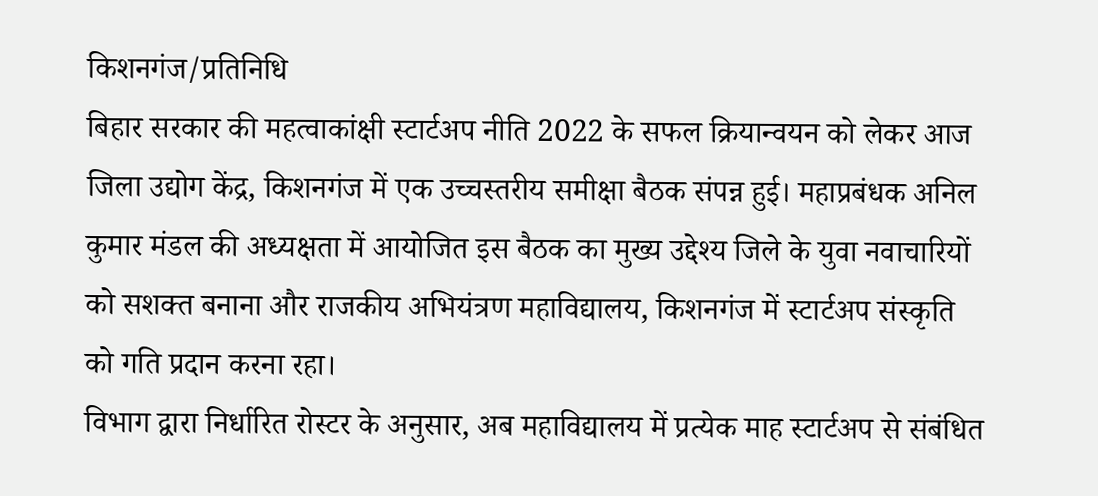किशनगंज/प्रतिनिधि
बिहार सरकार की महत्वाकांक्षी स्टार्टअप नीति 2022 के सफल क्रियान्वयन को लेकर आज जिला उद्योग केंद्र, किशनगंज में एक उच्चस्तरीय समीक्षा बैठक संपन्न हुई। महाप्रबंधक अनिल कुमार मंडल की अध्यक्षता में आयोजित इस बैठक का मुख्य उद्देश्य जिले के युवा नवाचारियों को सशक्त बनाना और राजकीय अभियंत्रण महाविद्यालय, किशनगंज में स्टार्टअप संस्कृति को गति प्रदान करना रहा।
विभाग द्वारा निर्धारित रोस्टर के अनुसार, अब महाविद्यालय में प्रत्येक माह स्टार्टअप से संबंधित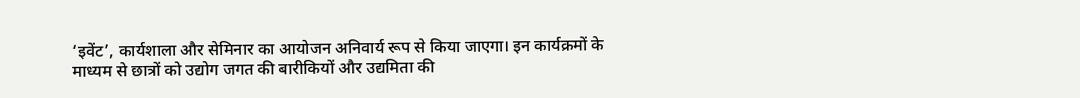‘इवेंट’, कार्यशाला और सेमिनार का आयोजन अनिवार्य रूप से किया जाएगा। इन कार्यक्रमों के माध्यम से छात्रों को उद्योग जगत की बारीकियों और उद्यमिता की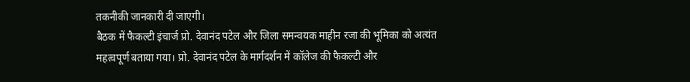तकनीकी जानकारी दी जाएगी।
बैठक में फैकल्टी इंचार्ज प्रो. देवानंद पटेल और जिला समन्वयक माहीन रजा की भूमिका को अत्यंत महत्वपूर्ण बताया गया। प्रो. देवानंद पटेल के मार्गदर्शन में कॉलेज की फैकल्टी और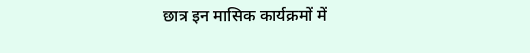छात्र इन मासिक कार्यक्रमों में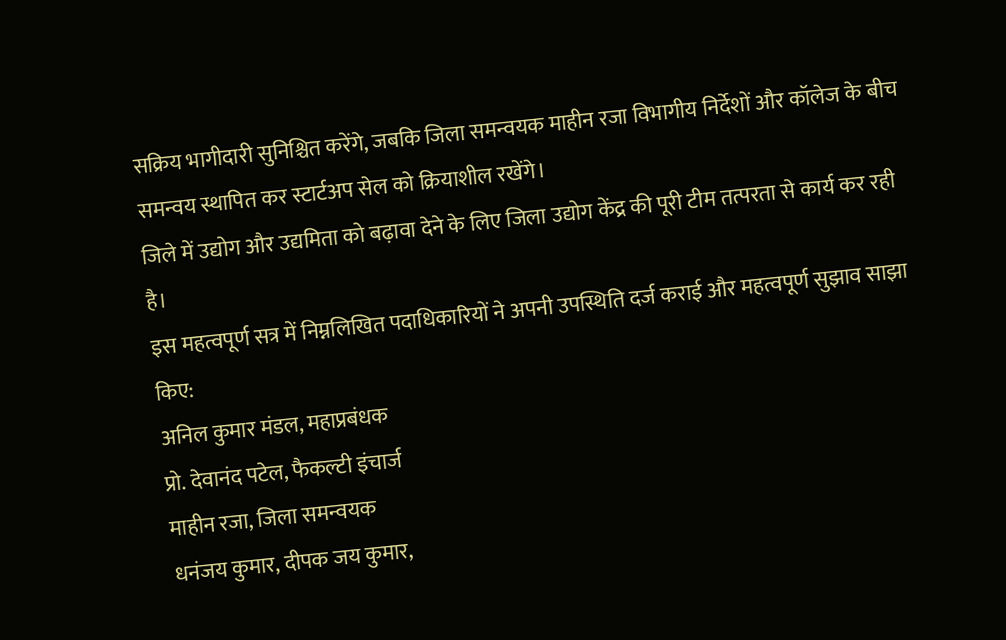सक्रिय भागीदारी सुनिश्चित करेंगे, जबकि जिला समन्वयक माहीन रजा विभागीय निर्देशों और कॉलेज के बीच समन्वय स्थापित कर स्टार्टअप सेल को क्रियाशील रखेंगे।
जिले में उद्योग और उद्यमिता को बढ़ावा देने के लिए जिला उद्योग केंद्र की पूरी टीम तत्परता से कार्य कर रही है।
इस महत्वपूर्ण सत्र में निम्नलिखित पदाधिकारियों ने अपनी उपस्थिति दर्ज कराई और महत्वपूर्ण सुझाव साझा किए:
अनिल कुमार मंडल, महाप्रबंधक
प्रो. देवानंद पटेल, फैकल्टी इंचार्ज
माहीन रजा, जिला समन्वयक
धनंजय कुमार, दीपक जय कुमार,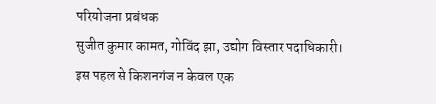परियोजना प्रबंधक
सुजीत कुमार कामत, गोविंद झा, उद्योग विस्तार पदाधिकारी।
इस पहल से किशनगंज न केवल एक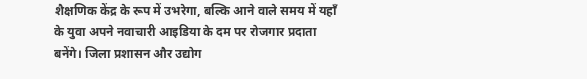शैक्षणिक केंद्र के रूप में उभरेगा, बल्कि आने वाले समय में यहाँ के युवा अपने नवाचारी आइडिया के दम पर रोजगार प्रदाता बनेंगे। जिला प्रशासन और उद्योग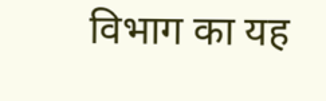विभाग का यह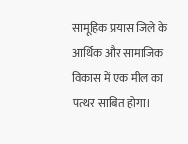सामूहिक प्रयास जिले के आर्थिक और सामाजिक विकास में एक मील का पत्थर साबित होगा।